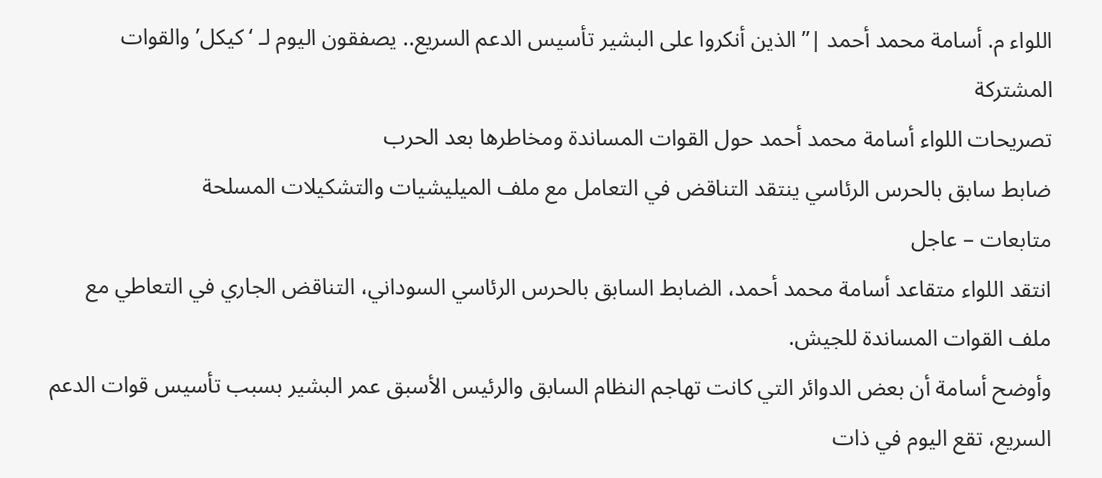اللواء م. أسامة محمد أحمد |”الذين أنكروا على البشير تأسيس الدعم السريع.. يصفقون اليوم لـ ‘كيكل’ والقوات المشتركة
تصريحات اللواء أسامة محمد أحمد حول القوات المساندة ومخاطرها بعد الحرب
ضابط سابق بالحرس الرئاسي ينتقد التناقض في التعامل مع ملف الميليشيات والتشكيلات المسلحة
متابعات – عاجل
انتقد اللواء متقاعد أسامة محمد أحمد، الضابط السابق بالحرس الرئاسي السوداني، التناقض الجاري في التعاطي مع ملف القوات المساندة للجيش.
وأوضح أسامة أن بعض الدوائر التي كانت تهاجم النظام السابق والرئيس الأسبق عمر البشير بسبب تأسيس قوات الدعم السريع، تقع اليوم في ذات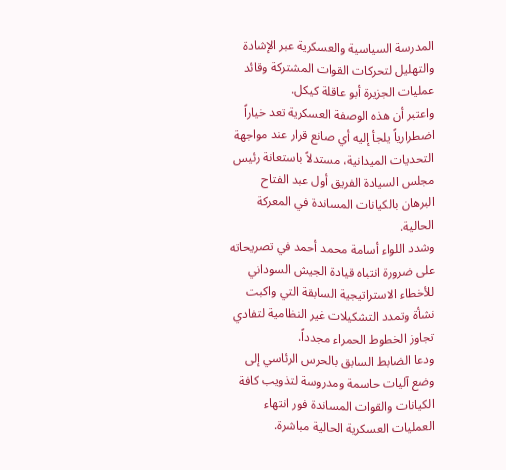المدرسة السياسية والعسكرية عبر الإشادة والتهليل لتحركات القوات المشتركة وقائد عمليات الجزيرة أبو عاقلة كيكل.
واعتبر أن هذه الوصفة العسكرية تعد خياراً اضطرارياً يلجأ إليه أي صانع قرار عند مواجهة التحديات الميدانية، مستدلاً باستعانة رئيس مجلس السيادة الفريق أول عبد الفتاح البرهان بالكيانات المساندة في المعركة الحالية.
وشدد اللواء أسامة محمد أحمد في تصريحاته على ضرورة انتباه قيادة الجيش السوداني للأخطاء الاستراتيجية السابقة التي واكبت نشأة وتمدد التشكيلات غير النظامية لتفادي تجاوز الخطوط الحمراء مجدداً.
ودعا الضابط السابق بالحرس الرئاسي إلى وضع آليات حاسمة ومدروسة لتذويب كافة الكيانات والقوات المساندة فور انتهاء العمليات العسكرية الحالية مباشرة.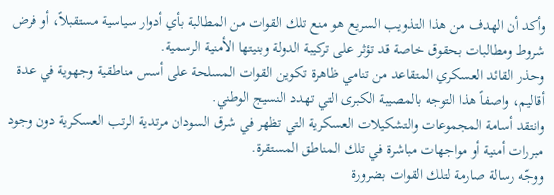وأكد أن الهدف من هذا التذويب السريع هو منع تلك القوات من المطالبة بأي أدوار سياسية مستقبلاً، أو فرض شروط ومطالبات بحقوق خاصة قد تؤثر على تركيبة الدولة وبنيتها الأمنية الرسمية.
وحذر القائد العسكري المتقاعد من تنامي ظاهرة تكوين القوات المسلحة على أسس مناطقية وجهوية في عدة أقاليم، واصفاً هذا التوجه بالمصيبة الكبرى التي تهدد النسيج الوطني.
وانتقد أسامة المجموعات والتشكيلات العسكرية التي تظهر في شرق السودان مرتدية الرتب العسكرية دون وجود مبررات أمنية أو مواجهات مباشرة في تلك المناطق المستقرة.
ووجّه رسالة صارمة لتلك القوات بضرورة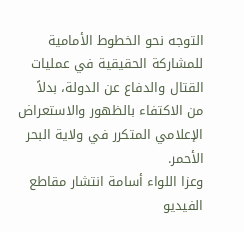التوجه نحو الخطوط الأمامية للمشاركة الحقيقية في عمليات القتال والدفاع عن الدولة، بدلاً من الاكتفاء بالظهور والاستعراض الإعلامي المتكرر في ولاية البحر الأحمر.
وعزا اللواء أسامة انتشار مقاطع الفيديو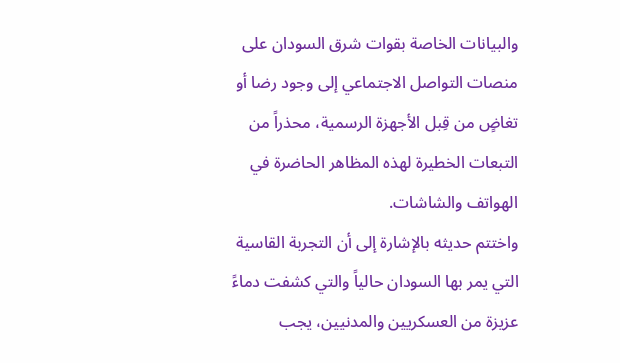والبيانات الخاصة بقوات شرق السودان على منصات التواصل الاجتماعي إلى وجود رضا أو تغاضٍ من قِبل الأجهزة الرسمية، محذراً من التبعات الخطيرة لهذه المظاهر الحاضرة في الهواتف والشاشات.
واختتم حديثه بالإشارة إلى أن التجربة القاسية التي يمر بها السودان حالياً والتي كشفت دماءً عزيزة من العسكريين والمدنيين، يجب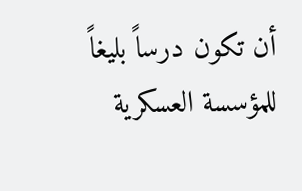أن تكون درساً بليغاً للمؤسسة العسكرية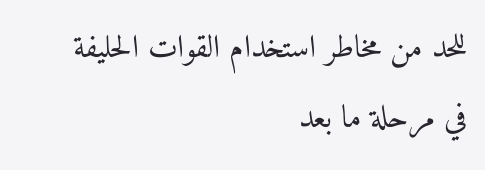للحد من مخاطر استخدام القوات الحليفة في مرحلة ما بعد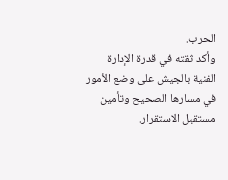الحرب.
وأكد ثقته في قدرة الإدارة الفنية بالجيش على وضع الأمور في مسارها الصحيح وتأمين مستقبل الاستقرار.